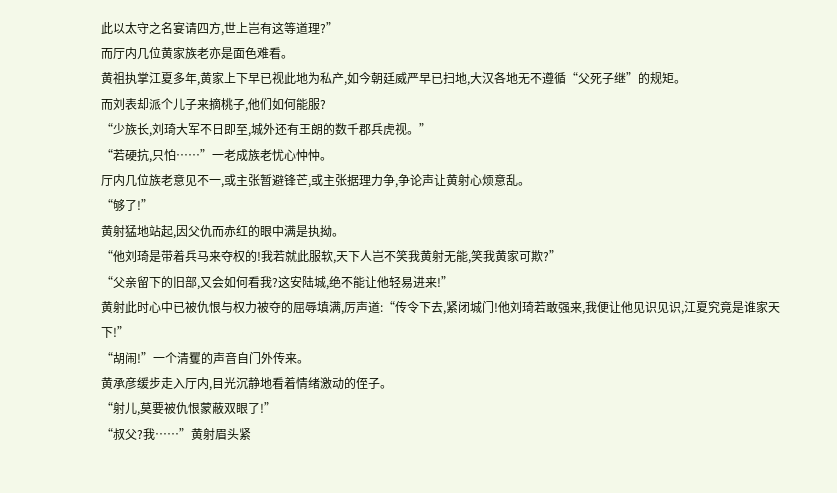此以太守之名宴请四方,世上岂有这等道理?”
而厅内几位黄家族老亦是面色难看。
黄祖执掌江夏多年,黄家上下早已视此地为私产,如今朝廷威严早已扫地,大汉各地无不遵循“父死子继”的规矩。
而刘表却派个儿子来摘桃子,他们如何能服?
“少族长,刘琦大军不日即至,城外还有王朗的数千郡兵虎视。”
“若硬抗,只怕……”一老成族老忧心忡忡。
厅内几位族老意见不一,或主张暂避锋芒,或主张据理力争,争论声让黄射心烦意乱。
“够了!”
黄射猛地站起,因父仇而赤红的眼中满是执拗。
“他刘琦是带着兵马来夺权的!我若就此服软,天下人岂不笑我黄射无能,笑我黄家可欺?”
“父亲留下的旧部,又会如何看我?这安陆城,绝不能让他轻易进来!”
黄射此时心中已被仇恨与权力被夺的屈辱填满,厉声道:“传令下去,紧闭城门!他刘琦若敢强来,我便让他见识见识,江夏究竟是谁家天下!”
“胡闹!”一个清矍的声音自门外传来。
黄承彦缓步走入厅内,目光沉静地看着情绪激动的侄子。
“射儿,莫要被仇恨蒙蔽双眼了!”
“叔父?我……”黄射眉头紧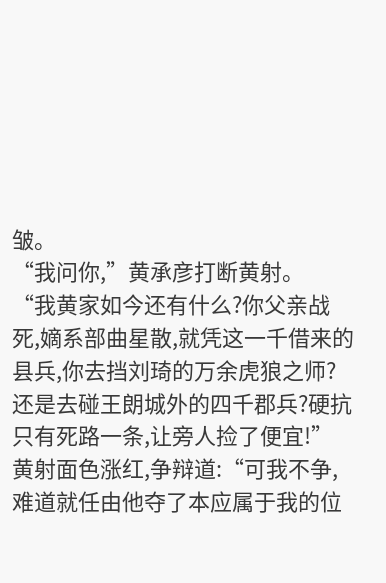皱。
“我问你,”黄承彦打断黄射。
“我黄家如今还有什么?你父亲战死,嫡系部曲星散,就凭这一千借来的县兵,你去挡刘琦的万余虎狼之师?还是去碰王朗城外的四千郡兵?硬抗只有死路一条,让旁人捡了便宜!”
黄射面色涨红,争辩道:“可我不争,难道就任由他夺了本应属于我的位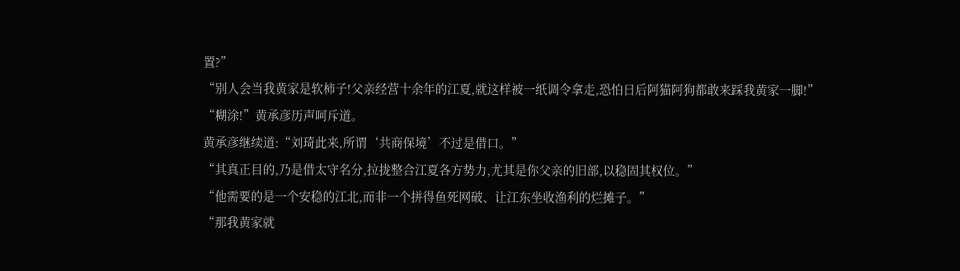置?”
“别人会当我黄家是软柿子!父亲经营十余年的江夏,就这样被一纸调令拿走,恐怕日后阿猫阿狗都敢来踩我黄家一脚!”
“糊涂!”黄承彦历声呵斥道。
黄承彦继续道:“刘琦此来,所谓‘共商保境’不过是借口。”
“其真正目的,乃是借太守名分,拉拢整合江夏各方势力,尤其是你父亲的旧部,以稳固其权位。”
“他需要的是一个安稳的江北,而非一个拼得鱼死网破、让江东坐收渔利的烂摊子。”
“那我黄家就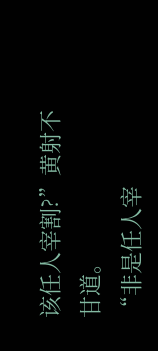该任人宰割?”黄射不甘道。
“非是任人宰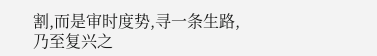割,而是审时度势,寻一条生路,乃至复兴之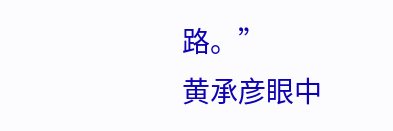路。”
黄承彦眼中